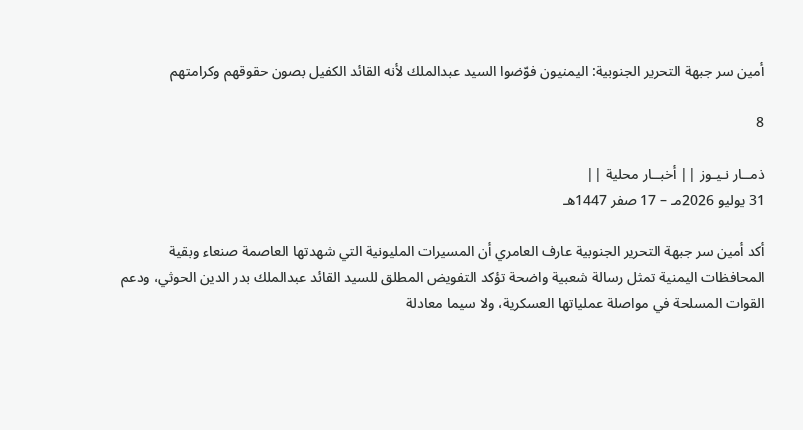أمين سر جبهة التحرير الجنوبية: اليمنيون فوّضوا السيد عبدالملك لأنه القائد الكفيل بصون حقوقهم وكرامتهم

8

ذمــار نـيـوز || أخبــار محلية ||
31 يوليو 2026مـ – 17 صفر 1447هـ

أكد أمين سر جبهة التحرير الجنوبية عارف العامري أن المسيرات المليونية التي شهدتها العاصمة صنعاء وبقية المحافظات اليمنية تمثل رسالة شعبية واضحة تؤكد التفويض المطلق للسيد القائد عبدالملك بدر الدين الحوثي، ودعم القوات المسلحة في مواصلة عملياتها العسكرية، ولا سيما معادلة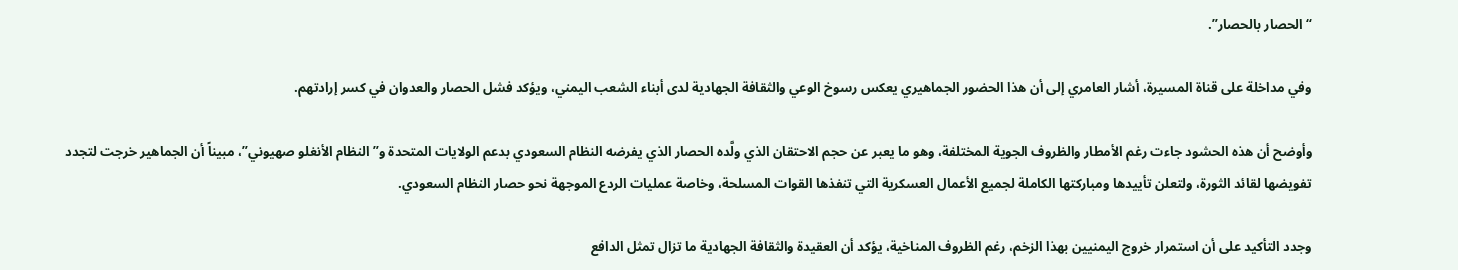“الحصار بالحصار”.

وفي مداخلة على قناة المسيرة، أشار العامري إلى أن هذا الحضور الجماهيري يعكس رسوخ الوعي والثقافة الجهادية لدى أبناء الشعب اليمني، ويؤكد فشل الحصار والعدوان في كسر إرادتهم.

وأوضح أن هذه الحشود جاءت رغم الأمطار والظروف الجوية المختلفة، وهو ما يعبر عن حجم الاحتقان الذي ولَّده الحصار الذي يفرضه النظام السعودي بدعم الولايات المتحدة و”النظام الأنغلو صهيوني”، مبيناً أن الجماهير خرجت لتجدد تفويضها لقائد الثورة، ولتعلن تأييدها ومباركتها الكاملة لجميع الأعمال العسكرية التي تنفذها القوات المسلحة، وخاصة عمليات الردع الموجهة نحو حصار النظام السعودي.

وجدد التأكيد على أن استمرار خروج اليمنيين بهذا الزخم، رغم الظروف المناخية، يؤكد أن العقيدة والثقافة الجهادية ما تزال تمثل الدافع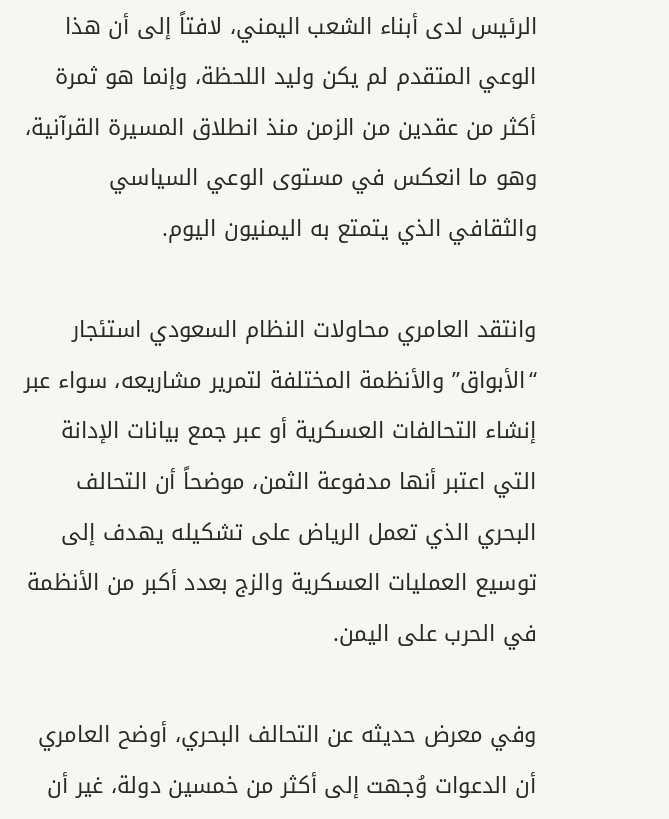الرئيس لدى أبناء الشعب اليمني، لافتاً إلى أن هذا الوعي المتقدم لم يكن وليد اللحظة، وإنما هو ثمرة أكثر من عقدين من الزمن منذ انطلاق المسيرة القرآنية، وهو ما انعكس في مستوى الوعي السياسي والثقافي الذي يتمتع به اليمنيون اليوم.

وانتقد العامري محاولات النظام السعودي استئجار “الأبواق” والأنظمة المختلفة لتمرير مشاريعه، سواء عبر إنشاء التحالفات العسكرية أو عبر جمع بيانات الإدانة التي اعتبر أنها مدفوعة الثمن، موضحاً أن التحالف البحري الذي تعمل الرياض على تشكيله يهدف إلى توسيع العمليات العسكرية والزج بعدد أكبر من الأنظمة في الحرب على اليمن.

وفي معرض حديثه عن التحالف البحري، أوضح العامري أن الدعوات وُجهت إلى أكثر من خمسين دولة، غير أن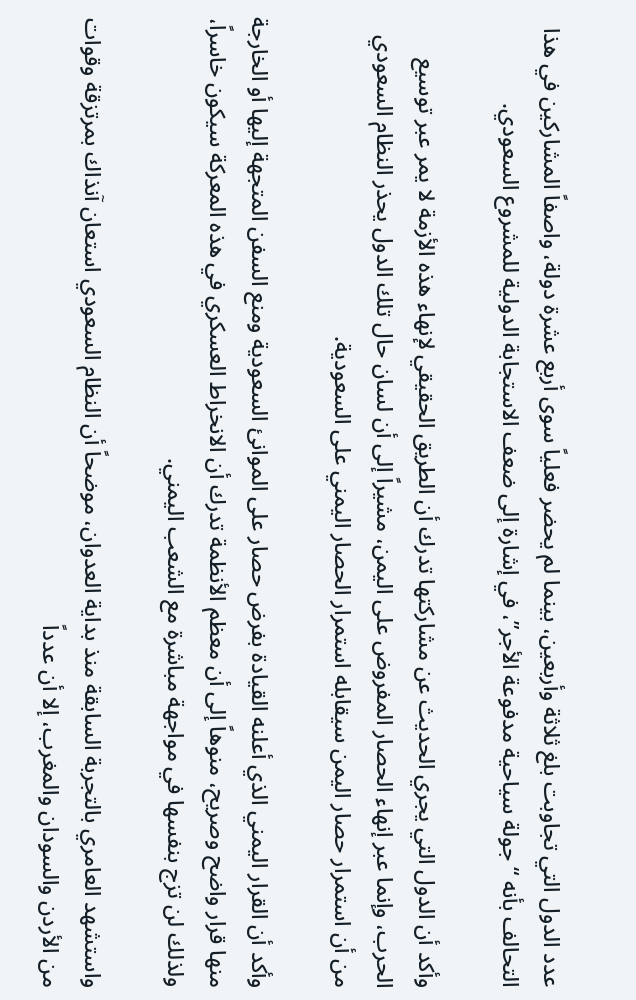عدد الدول التي تجاوبت بلغ ثلاثة وأربعين، بينما لم يحضر فعلياً سوى أربع عشرة دولة، واصفاً المشاركين في هذا التحالف بأنه “جولة سياحية مدفوعة الأجر”، في إشارة إلى ضعف الاستجابة الدولية للمشروع السعودي.

وأكد أن الدول التي يجري الحديث عن مشاركتها تدرك أن الطريق الحقيقي لإنهاء هذه الأزمة لا يمر عبر توسيع الحرب، وإنما عبر إنهاء الحصار المفروض على اليمن، مشيراً إلى أن لسان حال تلك الدول يحذر النظام السعودي من أن استمرار حصار اليمن سيقابله استمرار الحصار اليمني على السعودية.

وأكد أن القرار اليمني الذي أعلنه القيادة بفرض حصار على الموانئ السعودية ومنع السفن المتجهة إليها أو الخارجة منها قرار واضح وصريح، منوهاً إلى أن معظم الأنظمة تدرك أن الانخراط العسكري في هذه المعركة سيكون خاسراً، ولذلك لن تزج بنفسها في مواجهة مباشرة مع الشعب اليمني.

واستشهد العامري بالتجربة السابقة منذ بداية العدوان، موضحاً أن النظام السعودي استعان آنذاك بمرتزقة وقوات من الأردن والسودان والمغرب، إلا أن عدداً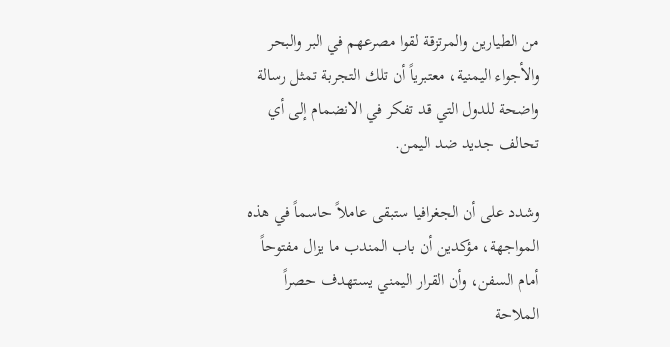من الطيارين والمرتزقة لقوا مصرعهم في البر والبحر والأجواء اليمنية، معتبرياً أن تلك التجربة تمثل رسالة واضحة للدول التي قد تفكر في الانضمام إلى أي تحالف جديد ضد اليمن.

وشدد على أن الجغرافيا ستبقى عاملاً حاسماً في هذه المواجهة، مؤكدين أن باب المندب ما يزال مفتوحاً أمام السفن، وأن القرار اليمني يستهدف حصراً الملاحة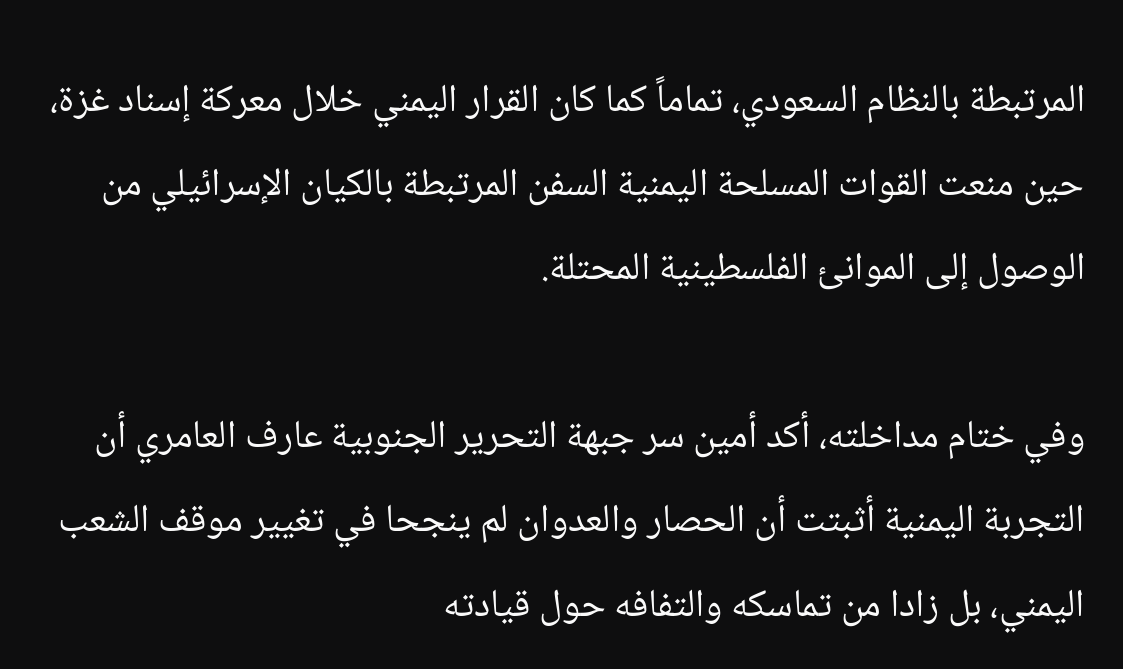المرتبطة بالنظام السعودي، تماماً كما كان القرار اليمني خلال معركة إسناد غزة، حين منعت القوات المسلحة اليمنية السفن المرتبطة بالكيان الإسرائيلي من الوصول إلى الموانئ الفلسطينية المحتلة.

وفي ختام مداخلته، أكد أمين سر جبهة التحرير الجنوبية عارف العامري أن التجربة اليمنية أثبتت أن الحصار والعدوان لم ينجحا في تغيير موقف الشعب اليمني، بل زادا من تماسكه والتفافه حول قيادته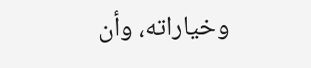وخياراته، وأن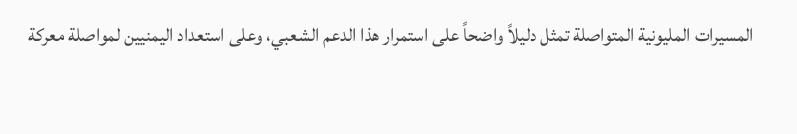المسيرات المليونية المتواصلة تمثل دليلاً واضحاً على استمرار هذا الدعم الشعبي، وعلى استعداد اليمنيين لمواصلة معركة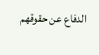الدفاع عن حقوقهم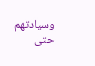وسيادتهم حتى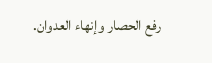رفع الحصار وإنهاء العدوان.